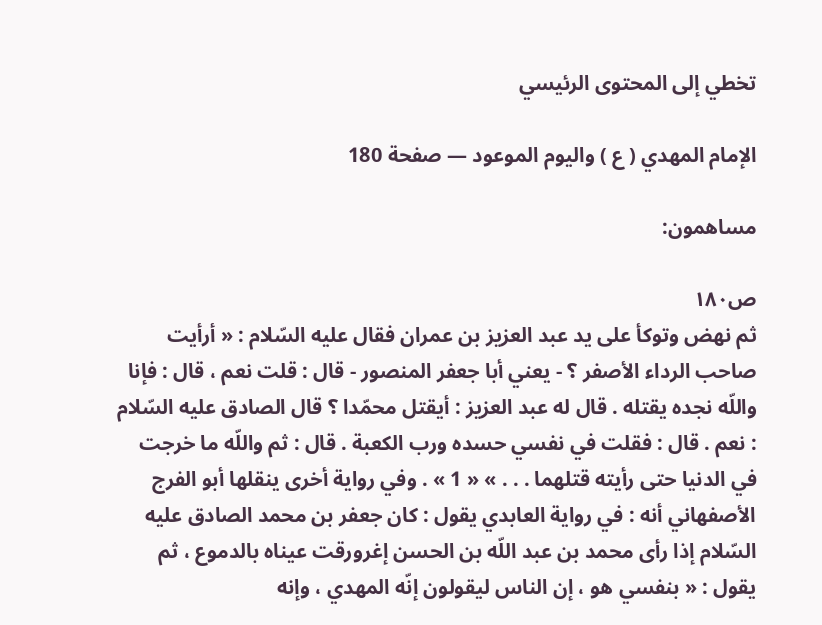تخطي إلى المحتوى الرئيسي

الإمام المهدي ( ع ) واليوم الموعود — صفحة 180

مساهمون:

ص١٨٠
ثم نهض وتوكأ على يد عبد العزيز بن عمران فقال عليه السّلام : « أرأيت صاحب الرداء الأصفر ؟ - يعني أبا جعفر المنصور - قال : قلت نعم ، قال : فإنا واللّه نجده يقتله . قال له عبد العزيز : أيقتل محمّدا ؟ قال الصادق عليه السّلام : نعم . قال : فقلت في نفسي حسده ورب الكعبة . قال : ثم واللّه ما خرجت في الدنيا حتى رأيته قتلهما . . . » « 1 » . وفي رواية أخرى ينقلها أبو الفرج الأصفهاني أنه : في رواية العابدي يقول : كان جعفر بن محمد الصادق عليه السّلام إذا رأى محمد بن عبد اللّه بن الحسن إغرورقت عيناه بالدموع ، ثم يقول : « بنفسي هو ، إن الناس ليقولون إنّه المهدي ، وإنه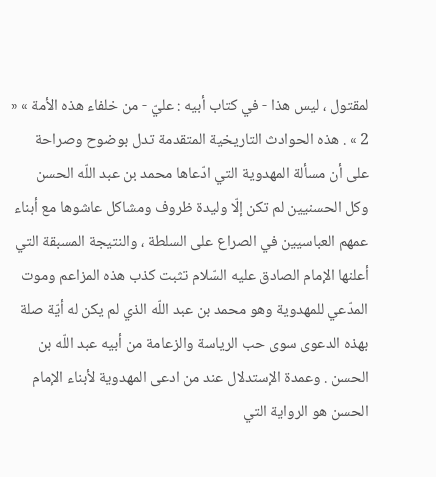لمقتول ، ليس هذا - في كتاب أبيه : عليّ - من خلفاء هذه الأمة » « 2 » . هذه الحوادث التاريخية المتقدمة تدل بوضوح وصراحة على أن مسألة المهدوية التي ادّعاها محمد بن عبد اللّه الحسن وكل الحسنيين لم تكن إلّا وليدة ظروف ومشاكل عاشوها مع أبناء عمهم العباسيين في الصراع على السلطة ، والنتيجة المسبقة التي أعلنها الإمام الصادق عليه السّلام تثبت كذب هذه المزاعم وموت المدّعي للمهدوية وهو محمد بن عبد اللّه الذي لم يكن له أيّة صلة بهذه الدعوى سوى حب الرياسة والزعامة من أبيه عبد اللّه بن الحسن . وعمدة الإستدلال عند من ادعى المهدوية لأبناء الإمام الحسن هو الرواية التي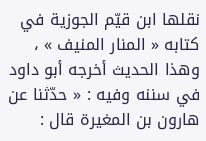نقلها ابن قيّم الجوزية في كتابه « المنار المنيف » ، وهذا الحديث أخرجه أبو داود في سننه وفيه : « حدّثنا عن هارون بن المغيرة قال :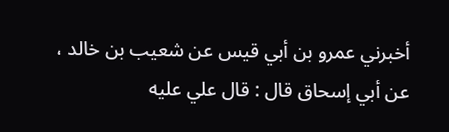أخبرني عمرو بن أبي قيس عن شعيب بن خالد ، عن أبي إسحاق قال : قال علي عليه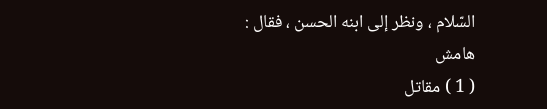السّلام ، ونظر إلى ابنه الحسن ، فقال :
هامش
( 1 ) مقاتل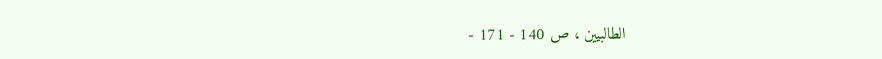الطالبيين ، ص 140 - 171 -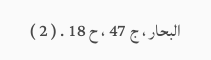البحار ، ج 47 ، ح 18 . ( 2 )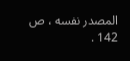المصدر نفسه ، ص 142 .